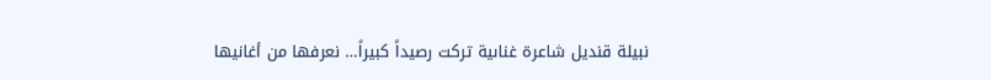نبيلة قنديل شاعرة غناىية تركت رصيداً كبيراً… نعرفها من أغانيها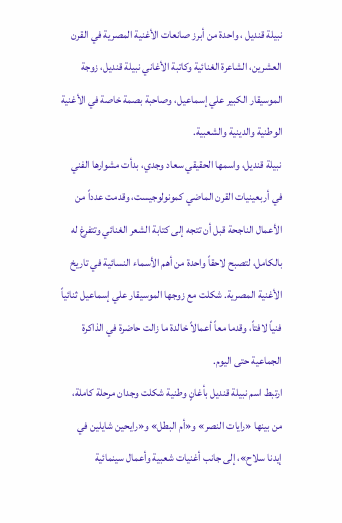نبيلة قنديل ، واحدة من أبرز صانعات الأغنية المصرية في القرن العشرين، الشاعرة الغنائية وكاتبة الأغاني نبيلة قنديل، زوجة الموسيقار الكبير علي إسماعيل، وصاحبة بصمة خاصة في الأغنية الوطنية والدينية والشعبية.
نبيلة قنديل، واسمها الحقيقي سعاد وجدي، بدأت مشوارها الفني في أربعينيات القرن الماضي كمونولوجيست، وقدمت عدداً من الأعمال الناجحة قبل أن تتجه إلى كتابة الشعر الغنائي وتتفرغ له بالكامل، لتصبح لاحقاً واحدة من أهم الأسماء النسائية في تاريخ الأغنية المصرية. شكلت مع زوجها الموسيقار علي إسماعيل ثنائياً فنياً لافتاً، وقدما معاً أعمالاً خالدة ما زالت حاضرة في الذاكرة الجماعية حتى اليوم.
ارتبط اسم نبيلة قنديل بأغانٍ وطنية شكلت وجدان مرحلة كاملة، من بينها «رايات النصر» و«أم البطل» و«رايحين شايلين في إيدنا سلاح»، إلى جانب أغنيات شعبية وأعمال سينمائية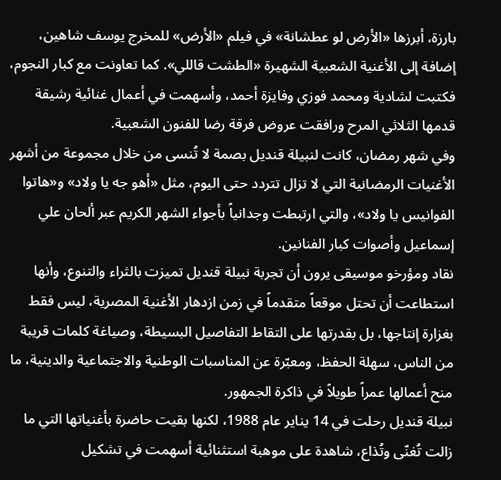بارزة، أبرزها «الأرض لو عطشانة» في فيلم «الأرض» للمخرج يوسف شاهين، إضافة إلى الأغنية الشعبية الشهيرة «الطشت قاللي». كما تعاونت مع كبار النجوم، فكتبت لشادية ومحمد فوزي وفايزة أحمد، وأسهمت في أعمال غنائية رشيقة قدمها الثلاثي المرح ورافقت عروض فرقة رضا للفنون الشعبية.
وفي شهر رمضان، كانت لنبيلة قنديل بصمة لا تُنسى من خلال مجموعة من أشهر الأغنيات الرمضانية التي لا تزال تتردد حتى اليوم، مثل «أهو جه يا ولاد» و«هاتوا الفوانيس يا ولاد»، والتي ارتبطت وجدانياً بأجواء الشهر الكريم عبر ألحان علي إسماعيل وأصوات كبار الفنانين.
نقاد ومؤرخو موسيقى يرون أن تجربة نبيلة قنديل تميزت بالثراء والتنوع، وأنها استطاعت أن تحتل موقعاً متقدماً في زمن ازدهار الأغنية المصرية، ليس فقط بغزارة إنتاجها، بل بقدرتها على التقاط التفاصيل البسيطة، وصياغة كلمات قريبة من الناس، سهلة الحفظ، ومعبّرة عن المناسبات الوطنية والاجتماعية والدينية، ما منح أعمالها عمراً طويلاً في ذاكرة الجمهور.
نبيلة قنديل رحلت في 14 يناير عام 1988، لكنها بقيت حاضرة بأغنياتها التي ما زالت تُغنّى وتُذاع، شاهدة على موهبة استثنائية أسهمت في تشكيل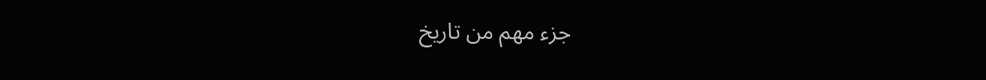جزء مهم من تاريخ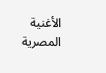الأغنية المصرية